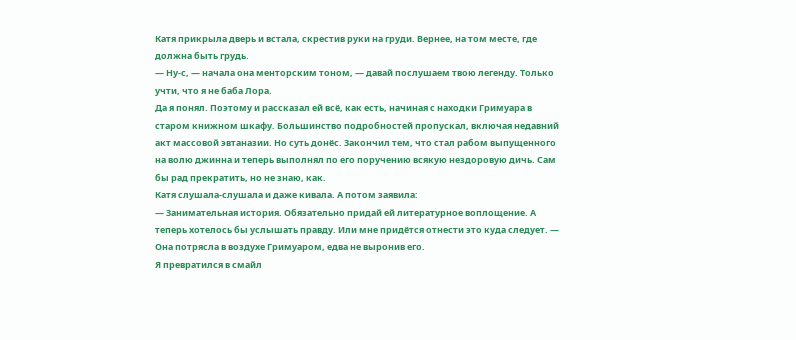Катя прикрыла дверь и встала, скрестив руки на груди. Вернее, на том месте, где должна быть грудь.
— Ну-с, — начала она менторским тоном, — давай послушаем твою легенду. Только учти, что я не баба Лора.
Да я понял. Поэтому и рассказал ей всё, как есть, начиная с находки Гримуара в старом книжном шкафу. Большинство подробностей пропускал, включая недавний акт массовой эвтаназии. Но суть донёс. Закончил тем, что стал рабом выпущенного на волю джинна и теперь выполнял по его поручению всякую нездоровую дичь. Сам бы рад прекратить, но не знаю, как.
Катя слушала-слушала и даже кивала. А потом заявила:
— Занимательная история. Обязательно придай ей литературное воплощение. А теперь хотелось бы услышать правду. Или мне придётся отнести это куда следует. — Она потрясла в воздухе Гримуаром, едва не выронив его.
Я превратился в смайл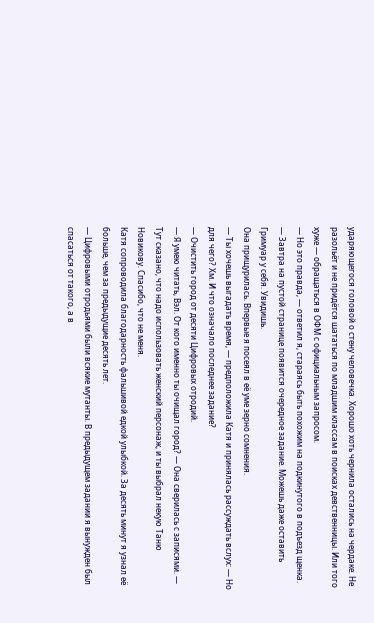ударяющегося головой о стену человечка. Хорошо хоть чернила остались на чердаке. Не разольёт и не придётся шататься по младшим классам в поисках девственницы. Или того хуже — обращаться в ОФМ с официальным запросом.
— Но это правда, — ответил я, стараясь быть похожим на подкинутого в подъезд щенка. — Завтра на пустой странице появится очередное задание. Можешь даже оставить Гримуар у себя. Увидишь.
Она прищурилась. Впервые я посеял в её уме зерно сомнения.
— Ты хочешь выгадать время, — предположила Катя и принялась рассуждать вслух: — Но для чего? Хм. И что означало последнее задание?
— Очистить город от десяти Цифровых отродий.
— Я умею читать, Вэл. От кого именно ты очищал город? — Она сверилась с записями. — Тут сказано, что надо использовать женский персонаж, и ты выбрал некую Таню Новикову. Спасибо, что не меня.
Катя сопроводила благодарность фальшивой едкой улыбкой. За десять минут я узнал её больше, чем за предыдущие десять лет.
— Цифровыми отродьями были всякие мутанты. В предыдущем задании я вынужден был спасаться от такого, а в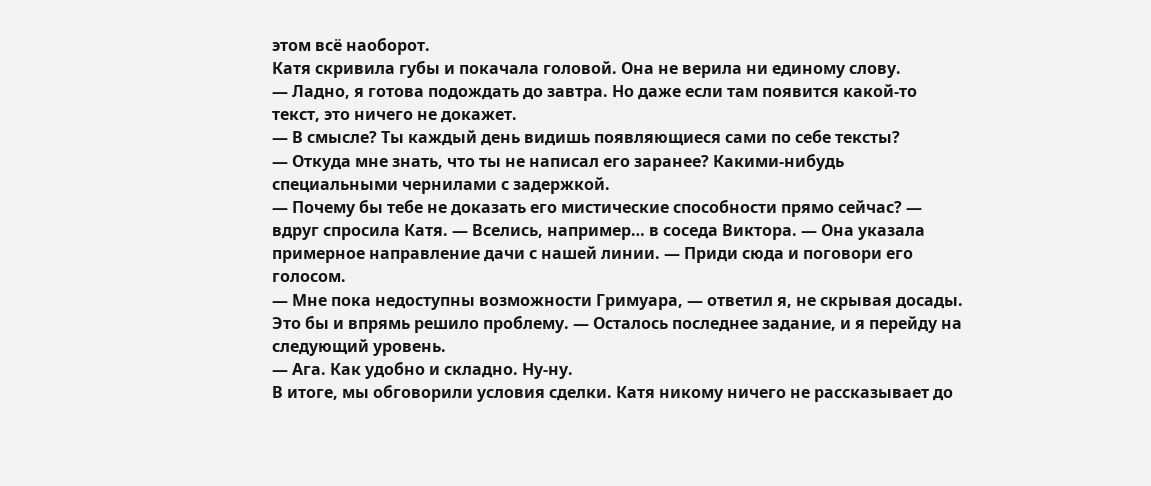этом всё наоборот.
Катя скривила губы и покачала головой. Она не верила ни единому слову.
— Ладно, я готова подождать до завтра. Но даже если там появится какой-то текст, это ничего не докажет.
— В смысле? Ты каждый день видишь появляющиеся сами по себе тексты?
— Откуда мне знать, что ты не написал его заранее? Какими-нибудь специальными чернилами с задержкой.
— Почему бы тебе не доказать его мистические способности прямо сейчас? — вдруг спросила Катя. — Вселись, например… в соседа Виктора. — Она указала примерное направление дачи с нашей линии. — Приди сюда и поговори его голосом.
— Мне пока недоступны возможности Гримуара, — ответил я, не скрывая досады. Это бы и впрямь решило проблему. — Осталось последнее задание, и я перейду на следующий уровень.
— Ага. Как удобно и складно. Ну-ну.
В итоге, мы обговорили условия сделки. Катя никому ничего не рассказывает до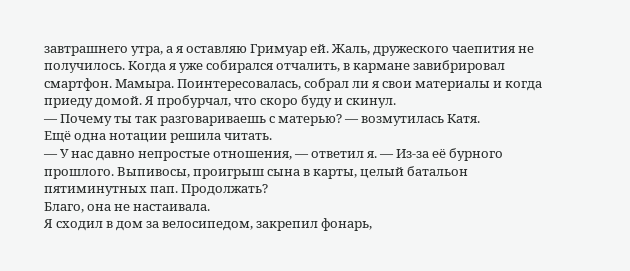завтрашнего утра, а я оставляю Гримуар ей. Жаль, дружеского чаепития не получилось. Когда я уже собирался отчалить, в кармане завибрировал смартфон. Мамыра. Поинтересовалась, собрал ли я свои материалы и когда приеду домой. Я пробурчал, что скоро буду и скинул.
— Почему ты так разговариваешь с матерью? — возмутилась Катя.
Ещё одна нотации решила читать.
— У нас давно непростые отношения, — ответил я. — Из-за её бурного прошлого. Выпивосы, проигрыш сына в карты, целый батальон пятиминутных пап. Продолжать?
Благо, она не настаивала.
Я сходил в дом за велосипедом, закрепил фонарь,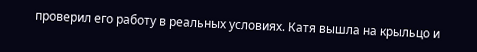проверил его работу в реальных условиях. Катя вышла на крыльцо и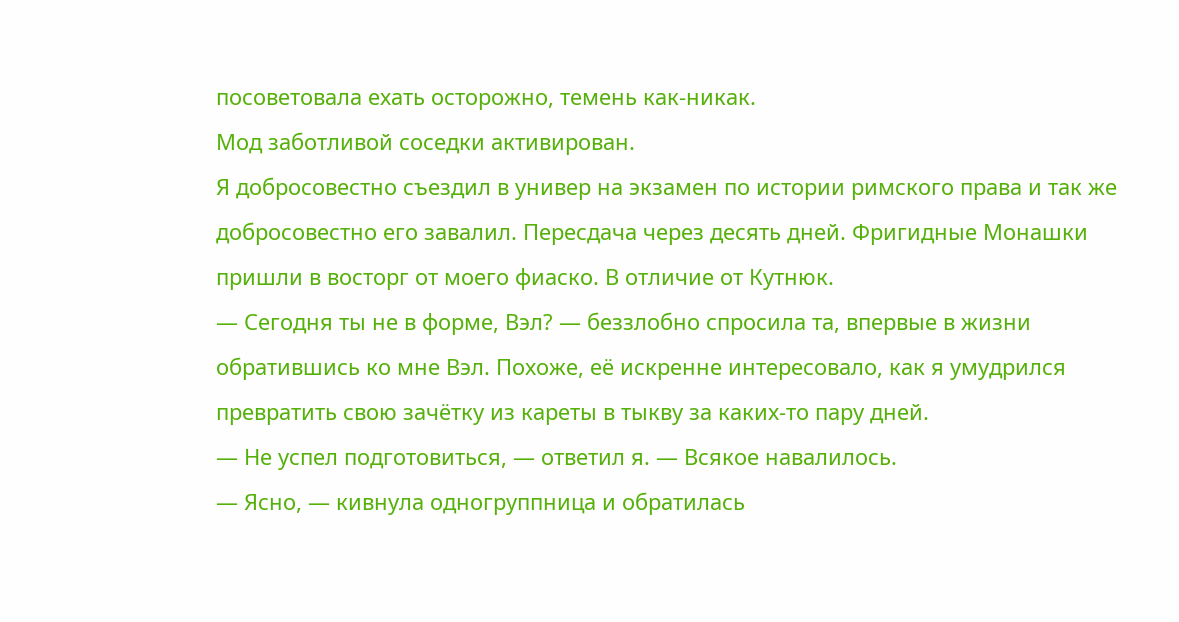посоветовала ехать осторожно, темень как-никак.
Мод заботливой соседки активирован.
Я добросовестно съездил в универ на экзамен по истории римского права и так же добросовестно его завалил. Пересдача через десять дней. Фригидные Монашки пришли в восторг от моего фиаско. В отличие от Кутнюк.
— Сегодня ты не в форме, Вэл? — беззлобно спросила та, впервые в жизни обратившись ко мне Вэл. Похоже, её искренне интересовало, как я умудрился превратить свою зачётку из кареты в тыкву за каких-то пару дней.
— Не успел подготовиться, — ответил я. — Всякое навалилось.
— Ясно, — кивнула одногруппница и обратилась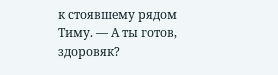к стоявшему рядом Тиму. — А ты готов, здоровяк?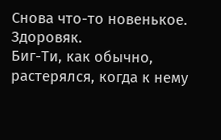Снова что-то новенькое. Здоровяк.
Биг-Ти, как обычно, растерялся, когда к нему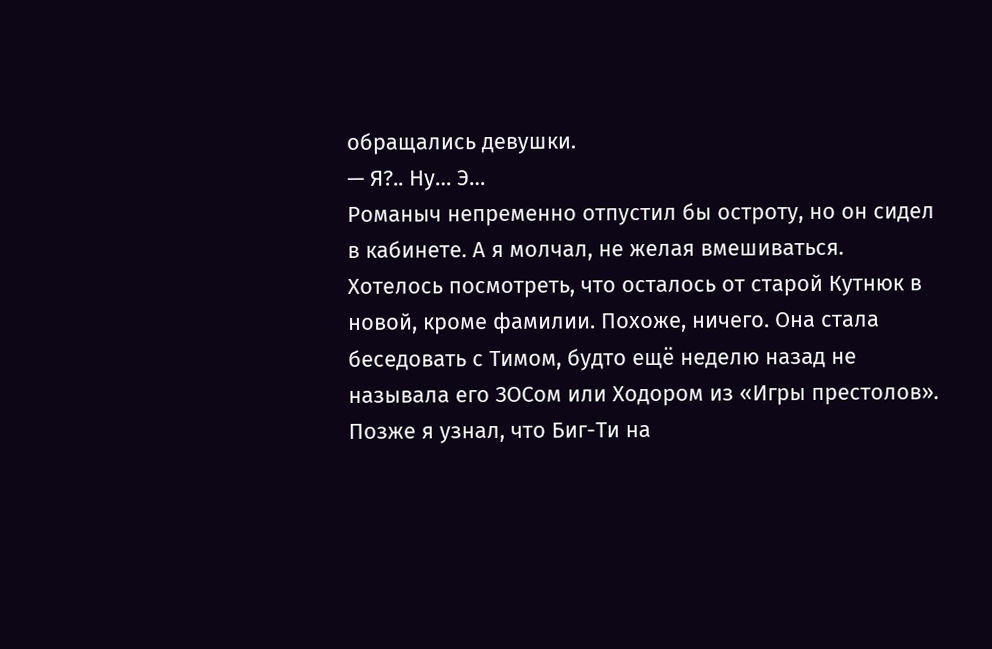обращались девушки.
— Я?.. Ну… Э…
Романыч непременно отпустил бы остроту, но он сидел в кабинете. А я молчал, не желая вмешиваться. Хотелось посмотреть, что осталось от старой Кутнюк в новой, кроме фамилии. Похоже, ничего. Она стала беседовать с Тимом, будто ещё неделю назад не называла его ЗОСом или Ходором из «Игры престолов».
Позже я узнал, что Биг-Ти на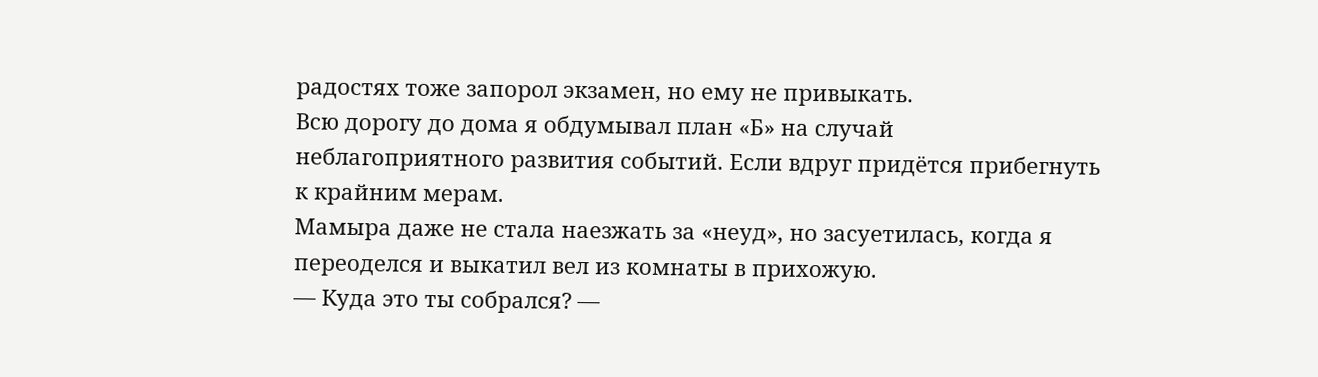радостях тоже запорол экзамен, но ему не привыкать.
Всю дорогу до дома я обдумывал план «Б» на случай неблагоприятного развития событий. Если вдруг придётся прибегнуть к крайним мерам.
Мамыра даже не стала наезжать за «неуд», но засуетилась, когда я переоделся и выкатил вел из комнаты в прихожую.
— Куда это ты собрался? —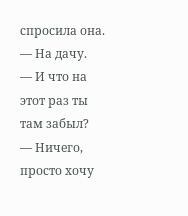спросила она.
— На дачу.
— И что на этот раз ты там забыл?
— Ничего, просто хочу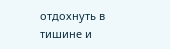отдохнуть в тишине и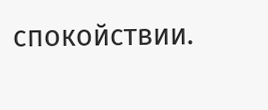спокойствии.